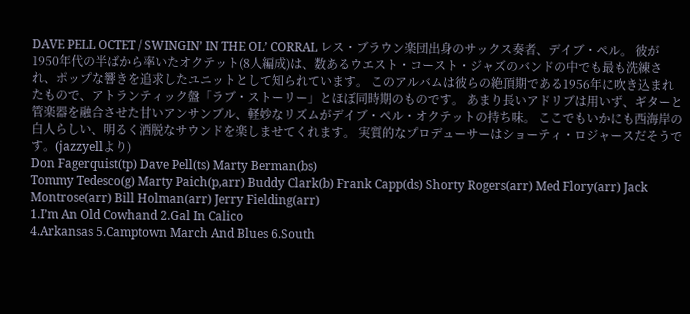DAVE PELL OCTET / SWINGIN’ IN THE OL’ CORRAL レス・ブラウン楽団出身のサックス奏者、デイブ・ペル。 彼が1950年代の半ばから率いたオクテット(8人編成)は、数あるウエスト・コースト・ジャズのバンドの中でも最も洗練され、ポップな響きを追求したユニットとして知られています。 このアルバムは彼らの絶頂期である1956年に吹き込まれたもので、アトランティック盤「ラブ・ストーリー」とほぼ同時期のものです。 あまり長いアドリブは用いず、ギターと管楽器を融合させた甘いアンサンブル、軽妙なリズムがデイブ・ペル・オクテットの持ち味。 ここでもいかにも西海岸の白人らしい、明るく洒脱なサウンドを楽しませてくれます。 実質的なプロデューサーはショーティ・ロジャースだそうです。(jazzyellより)
Don Fagerquist(tp) Dave Pell(ts) Marty Berman(bs)
Tommy Tedesco(g) Marty Paich(p,arr) Buddy Clark(b) Frank Capp(ds) Shorty Rogers(arr) Med Flory(arr) Jack Montrose(arr) Bill Holman(arr) Jerry Fielding(arr)
1.I’m An Old Cowhand 2.Gal In Calico
4.Arkansas 5.Camptown March And Blues 6.South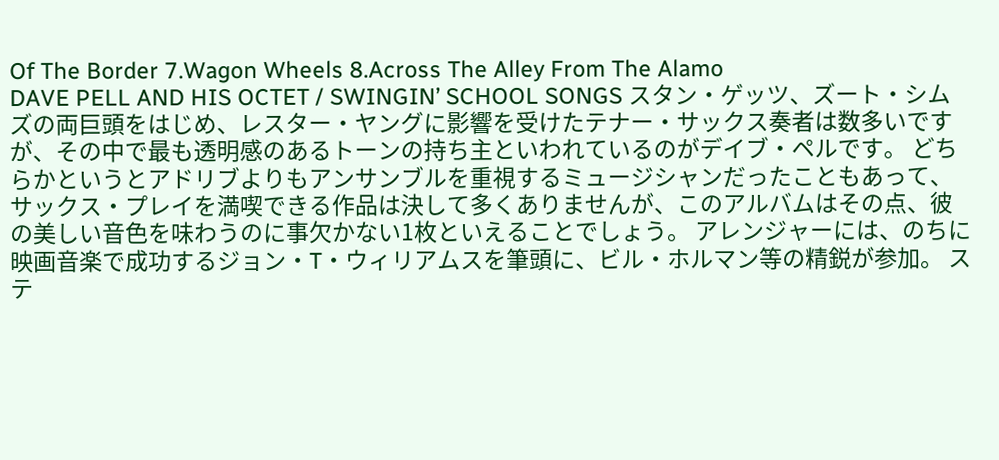Of The Border 7.Wagon Wheels 8.Across The Alley From The Alamo
DAVE PELL AND HIS OCTET / SWINGIN’ SCHOOL SONGS スタン・ゲッツ、ズート・シムズの両巨頭をはじめ、レスター・ヤングに影響を受けたテナー・サックス奏者は数多いですが、その中で最も透明感のあるトーンの持ち主といわれているのがデイブ・ペルです。 どちらかというとアドリブよりもアンサンブルを重視するミュージシャンだったこともあって、サックス・プレイを満喫できる作品は決して多くありませんが、このアルバムはその点、彼の美しい音色を味わうのに事欠かない1枚といえることでしょう。 アレンジャーには、のちに映画音楽で成功するジョン・T・ウィリアムスを筆頭に、ビル・ホルマン等の精鋭が参加。 ステ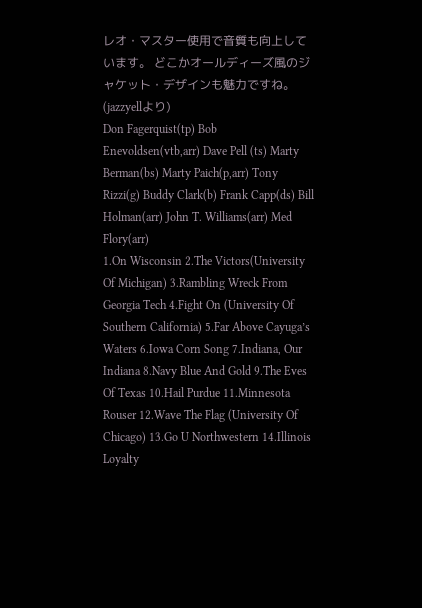レオ・マスター使用で音質も向上しています。 どこかオールディーズ風のジャケット・デザインも魅力ですね。(jazzyellより)
Don Fagerquist(tp) Bob Enevoldsen(vtb,arr) Dave Pell (ts) Marty Berman(bs) Marty Paich(p,arr) Tony Rizzi(g) Buddy Clark(b) Frank Capp(ds) Bill Holman(arr) John T. Williams(arr) Med Flory(arr)
1.On Wisconsin 2.The Victors(University Of Michigan) 3.Rambling Wreck From Georgia Tech 4.Fight On (University Of Southern California) 5.Far Above Cayuga’s Waters 6.Iowa Corn Song 7.Indiana, Our Indiana 8.Navy Blue And Gold 9.The Eves Of Texas 10.Hail Purdue 11.Minnesota Rouser 12.Wave The Flag (University Of Chicago) 13.Go U Northwestern 14.Illinois Loyalty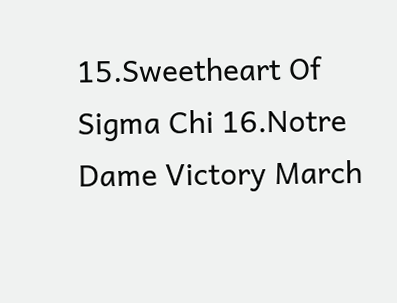15.Sweetheart Of Sigma Chi 16.Notre Dame Victory March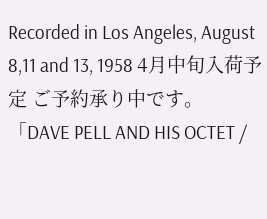Recorded in Los Angeles, August 8,11 and 13, 1958 4月中旬入荷予定 ご予約承り中です。
「DAVE PELL AND HIS OCTET /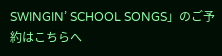SWINGIN’ SCHOOL SONGS」のご予約はこちらへ